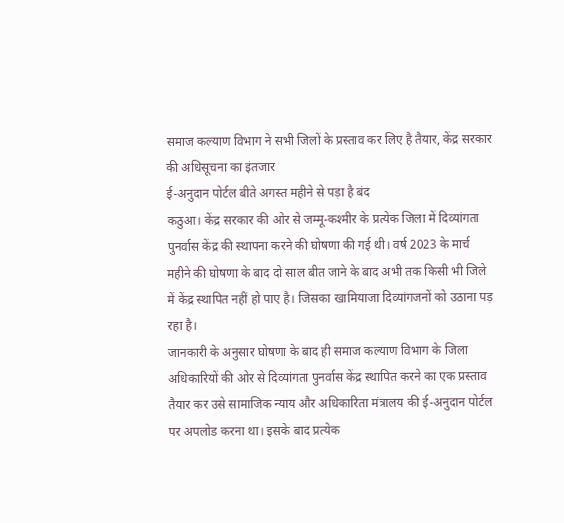समाज कल्याण विभाग ने सभी जिलों के प्रस्ताव कर लिए है तैयार, केंद्र सरकार की अधिसूचना का इंतजार
ई-अनुदान पोर्टल बीते अगस्त महीने से पड़ा है बंद
कठुआ। केंद्र सरकार की ओर से जम्मू-कश्मीर के प्रत्येक जिला में दिव्यांगता पुनर्वास केंद्र की स्थापना करने की घोषणा की गई थी। वर्ष 2023 के मार्च महीने की घोषणा के बाद दो साल बीत जाने के बाद अभी तक किसी भी जिले में केंद्र स्थापित नहीं हो पाए है। जिसका खामियाजा दिव्यांगजनों को उठाना पड़ रहा है।
जानकारी के अनुसार घोषणा के बाद ही समाज कल्याण विभाग के जिला अधिकारियों की ओर से दिव्यांगता पुनर्वास केंद्र स्थापित करने का एक प्रस्ताव तैयार कर उसे सामाजिक न्याय और अधिकारिता मंत्रालय की ई-अनुदान पोर्टल पर अपलोड करना था। इसके बाद प्रत्येक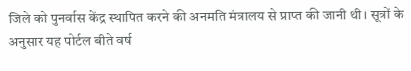जिले को पुनर्वास केंद्र स्थापित करने की अनमति मंत्रालय से प्राप्त की जानी थी। सूत्रों के अनुसार यह पोर्टल बीते वर्ष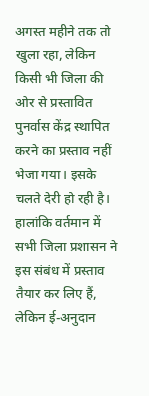अगस्त महीने तक तो खुला रहा, लेकिन किसी भी जिला की ओर से प्रस्तावित पुनर्वास केंद्र स्थापित करने का प्रस्ताव नहीं भेजा गया। इसके चलते देरी हो रही है। हालांकि वर्तमान में सभी जिला प्रशासन ने इस संबंध में प्रस्ताव तैयार कर लिए हैं, लेकिन ई-अनुदान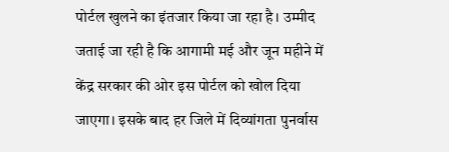पोर्टल खुलने का इंतजार किया जा रहा है। उम्मीद जताई जा रही है कि आगामी मई और जून महीने में केंद्र सरकार की ओर इस पोर्टल को खोल दिया जाएगा। इसके बाद हर जिले में दिव्यांगता पुनर्वास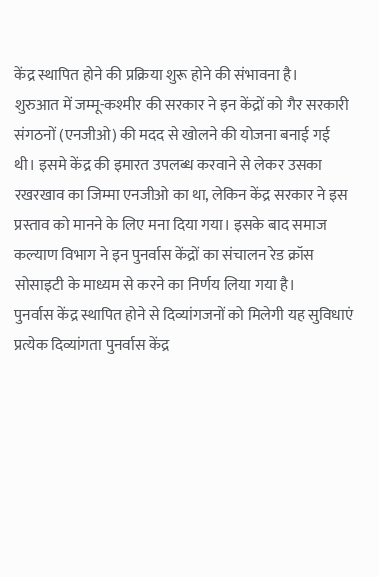केंद्र स्थापित होने की प्रक्रिया शुरू होने की संभावना है।
शुरुआत में जम्मू-कश्मीर की सरकार ने इन केंद्रों को गैर सरकारी संगठनों (एनजीओ) की मदद से खोलने की योजना बनाई गई थी। इसमे केंद्र की इमारत उपलब्ध करवाने से लेकर उसका रखरखाव का जिम्मा एनजीओ का था, लेकिन केंद्र सरकार ने इस प्रस्ताव को मानने के लिए मना दिया गया। इसके बाद समाज कल्याण विभाग ने इन पुनर्वास केंद्रों का संचालन रेड क्रॉस सोसाइटी के माध्यम से करने का निर्णय लिया गया है।
पुनर्वास केंद्र स्थापित होने से दिव्यांगजनों को मिलेगी यह सुविधाएं
प्रत्येक दिव्यांगता पुनर्वास केंद्र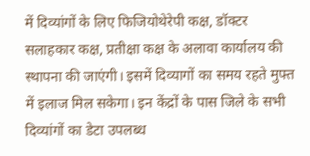में दिव्यांगों के लिए फिजियोथेरेपी कक्ष, डॉक्टर सलाहकार कक्ष, प्रतीक्षा कक्ष के अलावा कार्यालय की स्थापना की जाएंगी। इसमें दिव्यागों का समय रहते मुफ्त में इलाज मिल सकेगा। इन केंद्रों के पास जिले के सभी दिव्यांगों का डेटा उपलब्ध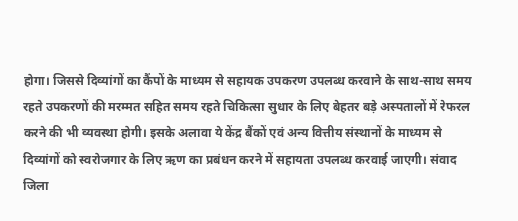होगा। जिससे दिव्यांगों का कैंपों के माध्यम से सहायक उपकरण उपलब्ध करवाने के साथ-साथ समय रहते उपकरणों की मरम्मत सहित समय रहते चिकित्सा सुधार के लिए बेहतर बड़े अस्पतालों में रेफरल करने की भी व्यवस्था होगी। इसके अलावा ये केंद्र बैंकों एवं अन्य वित्तीय संस्थानों के माध्यम से दिव्यांगों को स्वरोजगार के लिए ऋण का प्रबंधन करने में सहायता उपलब्ध करवाई जाएगी। संवाद
जिला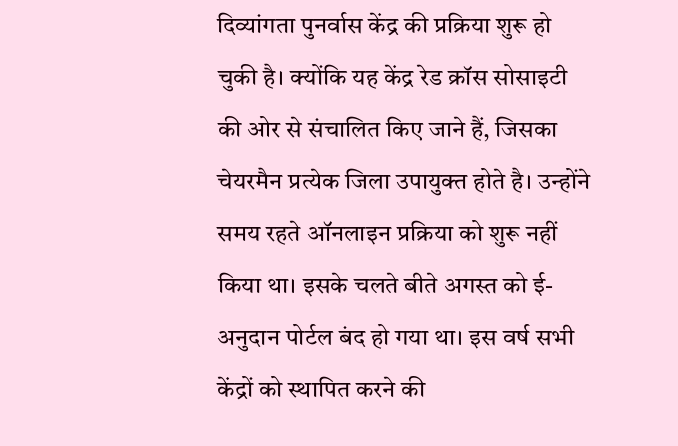दिव्यांगता पुनर्वास केंद्र की प्रक्रिया शुरू हो चुकी है। क्योंकि यह केंद्र रेड क्रॉस सोसाइटी की ओर से संचालित किए जाने हैं, जिसका चेयरमैन प्रत्येक जिला उपायुक्त होते है। उन्होंने समय रहते ऑनलाइन प्रक्रिया को शुरू नहीं किया था। इसके चलते बीते अगस्त को ई-अनुदान पोर्टल बंद हो गया था। इस वर्ष सभी केंद्रों को स्थापित करने की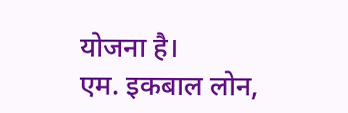योजना है।
एम. इकबाल लोन,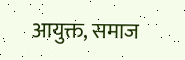आयुक्त, समाज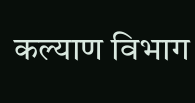कल्याण विभाग